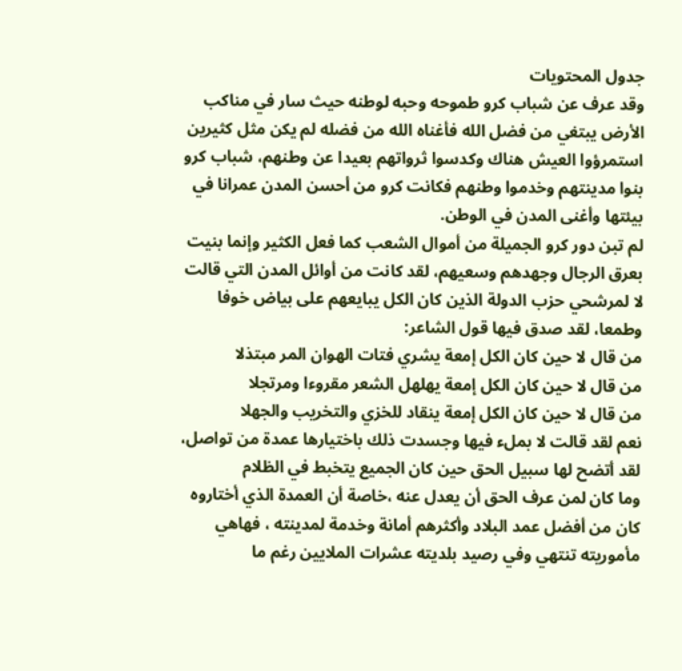جدول المحتويات
وقد عرف عن شباب كرو طموحه وحبه لوطنه حيث سار في مناكب الأرض يبتغي من فضل الله فأغناه الله من فضله لم يكن مثل كثيرين استمرؤوا العيش هناك وكدسوا ثرواتهم بعيدا عن وطنهم، شباب كرو بنوا مدينتهم وخدموا وطنهم فكانت كرو من أحسن المدن عمرانا في بيئتها وأغنى المدن في الوطن.
لم تبن دور كرو الجميلة من أموال الشعب كما فعل الكثير وإنما بنيت بعرق الرجال وجهدهم وسعيهم، لقد كانت من أوائل المدن التي قالت لا لمرشحي حزب الدولة الذين كان الكل يبايعهم على بياض خوفا وطمعا، لقد صدق فيها قول الشاعر:
من قال لا حين كان الكل إمعة يشري فتات الهوان المر مبتذلا
من قال لا حين كان الكل إمعة يهلهل الشعر مقروءا ومرتجلا
من قال لا حين كان الكل إمعة ينقاد للخزي والتخريب والجهلا
نعم لقد قالت لا بملء فيها وجسدت ذلك باختيارها عمدة من تواصل، لقد أتضح لها سبيل الحق حين كان الجميع يتخبط في الظلام
وما كان لمن عرف الحق أن يعدل عنه ،خاصة أن العمدة الذي أختاروه كان من أفضل عمد البلاد وأكثرهم أمانة وخدمة لمدينته ، فهاهي مأموريته تنتهي وفي رصيد بلديته عشرات الملايين رغم ما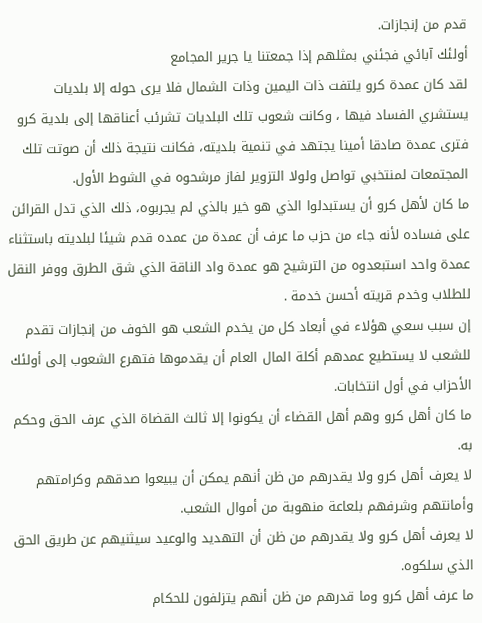قدم من إنجازات.
أولئك آبائي فجئني بمثلهم إذا جمعتنا يا جرير المجامع
لقد كان عمدة كرو يلتفت ذات اليمين وذات الشمال فلا يرى حوله إلا بلديات يستشري الفساد فيها ، وكانت شعوب تلك البلديات تشرئب أعناقها إلى بلدية كرو فترى عمدة صادقا أمينا يجتهد في تنمية بلديته، فكانت نتيجة ذلك أن صوتت تلك المجتمعات لمنتخبي تواصل ولولا التزوير لفاز مرشحوه في الشوط الأول.
ما كان لأهل كرو أن يستبدلوا الذي هو خير بالذي لم يجربوه، ذلك الذي تدل القرائن على فساده لأنه جاء من حزب ما عرف أن عمدة من عمده قدم شيئا لبلديته باستثناء عمدة واحد استبعدوه من الترشيح هو عمدة واد الناقة الذي شق الطرق ووفر النقل للطلاب وخدم قريته أحسن خدمة .
إن سبب سعي هؤلاء في أبعاد كل من يخدم الشعب هو الخوف من إنجازات تقدم للشعب لا يستطيع عمدهم أكلة المال العام أن يقدموها فتهرع الشعوب إلى أولئك الأحزاب في أول انتخابات.
ما كان أهل كرو وهم أهل القضاء أن يكونوا إلا ثالث القضاة الذي عرف الحق وحكم به.
لا يعرف أهل كرو ولا يقدرهم من ظن أنهم يمكن أن يبيعوا صدقهم وكرامتهم وأمانتهم وشرفهم بلعاعة منهوبة من أموال الشعب.
لا يعرف أهل كرو ولا يقدرهم من ظن أن التهديد والوعيد سيثنيهم عن طريق الحق الذي سلكوه.
ما عرف أهل كرو وما قدرهم من ظن أنهم يتزلفون للحكام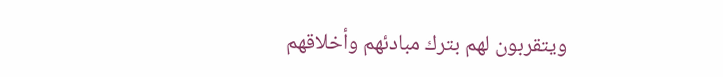ويتقربون لهم بترك مبادئهم وأخلاقهم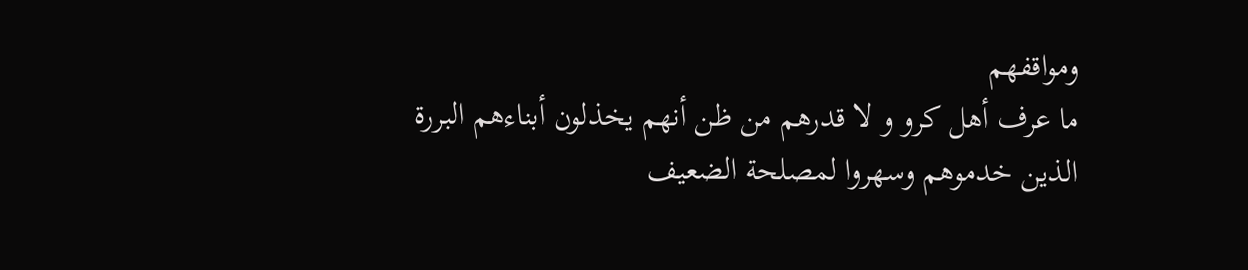ومواقفهم
ما عرف أهل كرو و لا قدرهم من ظن أنهم يخذلون أبناءهم البررة الذين خدموهم وسهروا لمصلحة الضعيف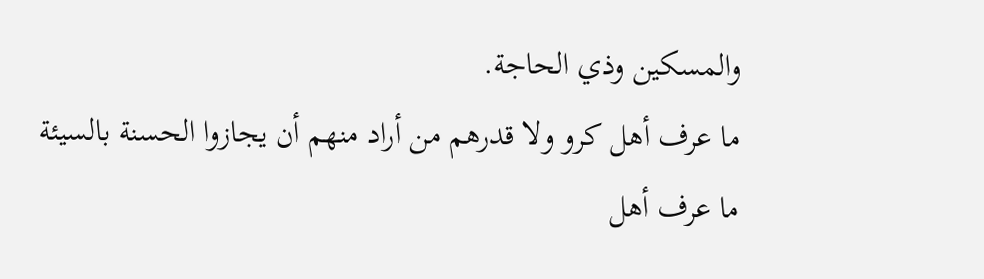والمسكين وذي الحاجة.
ما عرف أهل كرو ولا قدرهم من أراد منهم أن يجازوا الحسنة بالسيئة
ما عرف أهل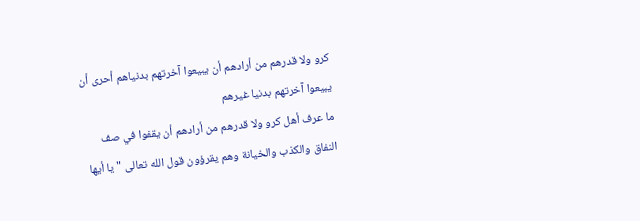كرو ولا قدرهم من أرادهم أن يبيعوا آخرتهم بدنياهم أحرى أن يبيعوا آخرتهم بدنيا غيرهم
ما عرف أهل كرو ولا قدرهم من أرادهم أن يقفوا في صف النفاق والكذب والخيانة وهم يقرؤون قول الله تعالى "يا أيها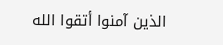الذين آمنوا أتقوا الله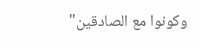وكونوا مع الصادقين"